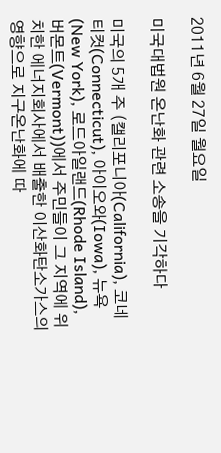2011년 6월 27일 월요일

미국대법원 온난화 관련 소송을 기각하다

미국의 5개 주 (캘리포니아(California), 코네티컷(Connecticut), 아이오와(Iowa), 뉴욕(New York), 로드아일랜드(Rhode Island), 버몬트(Vermont))에서 주민들이 그 지역에 위치한 에너지회사에서 배출한 이산화탄소가스의 영향으로 지구온난화에 따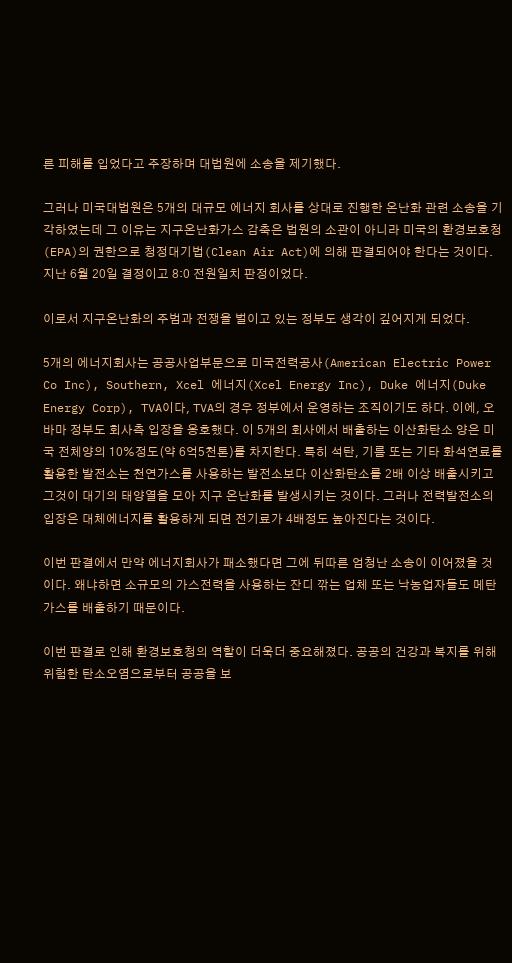른 피해를 입었다고 주장하며 대법원에 소송을 제기했다.

그러나 미국대법원은 5개의 대규모 에너지 회사를 상대로 진행한 온난화 관련 소송을 기각하였는데 그 이유는 지구온난화가스 감축은 법원의 소관이 아니라 미국의 환경보호청(EPA)의 권한으로 청정대기법(Clean Air Act)에 의해 판결되어야 한다는 것이다. 지난 6월 20일 결정이고 8:0 전원일치 판정이었다.

이로서 지구온난화의 주범과 전쟁을 벌이고 있는 정부도 생각이 깊어지게 되었다.

5개의 에너지회사는 공공사업부문으로 미국전력공사(American Electric Power Co Inc), Southern, Xcel 에너지(Xcel Energy Inc), Duke 에너지(Duke Energy Corp), TVA이다, TVA의 경우 정부에서 운영하는 조직이기도 하다. 이에, 오바마 정부도 회사측 입장을 옹호했다. 이 5개의 회사에서 배출하는 이산화탄소 양은 미국 전체양의 10%정도(약 6억5천톤)를 차지한다. 특히 석탄, 기름 또는 기타 화석연료를 활용한 발전소는 천연가스를 사용하는 발전소보다 이산화탄소를 2배 이상 배출시키고 그것이 대기의 태양열을 모아 지구 온난화를 발생시키는 것이다. 그러나 전력발전소의 입장은 대체에너지를 활용하게 되면 전기료가 4배정도 높아진다는 것이다.

이번 판결에서 만약 에너지회사가 패소했다면 그에 뒤따른 엄청난 소송이 이어졌을 것이다. 왜냐하면 소규모의 가스전력을 사용하는 잔디 깎는 업체 또는 낙농업자들도 메탄가스를 배출하기 때문이다.

이번 판결로 인해 환경보호청의 역할이 더욱더 중요해졌다. 공공의 건강과 복지를 위해 위험한 탄소오염으로부터 공공을 보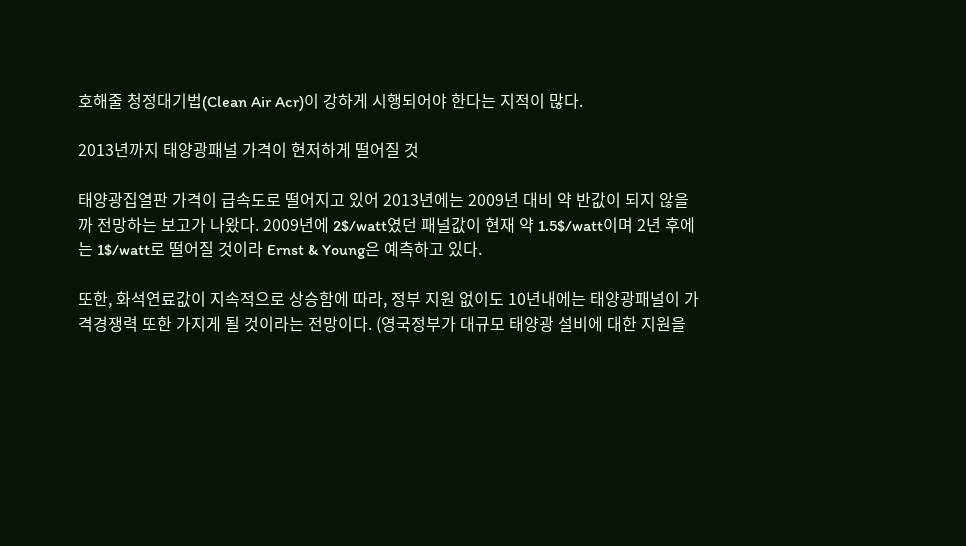호해줄 청정대기법(Clean Air Acr)이 강하게 시행되어야 한다는 지적이 많다.

2013년까지 태양광패널 가격이 현저하게 떨어질 것

태양광집열판 가격이 급속도로 떨어지고 있어 2013년에는 2009년 대비 약 반값이 되지 않을까 전망하는 보고가 나왔다. 2009년에 2$/watt였던 패널값이 현재 약 1.5$/watt이며 2년 후에는 1$/watt로 떨어질 것이라 Ernst & Young은 예측하고 있다.

또한, 화석연료값이 지속적으로 상승함에 따라, 정부 지원 없이도 10년내에는 태양광패널이 가격경쟁력 또한 가지게 될 것이라는 전망이다. (영국정부가 대규모 태양광 설비에 대한 지원을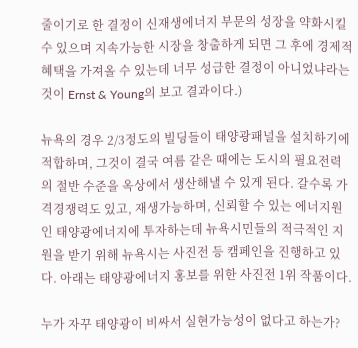줄이기로 한 결정이 신재생에너지 부문의 성장을 약화시킬 수 있으며 지속가능한 시장을 창출하게 되면 그 후에 경제적 혜택을 가져올 수 있는데 너무 성급한 결정이 아니었냐라는 것이 Ernst & Young의 보고 결과이다.)

뉴욕의 경우 2/3정도의 빌딩들이 태양광패널을 설치하기에 적합하며, 그것이 결국 여름 같은 때에는 도시의 필요전력의 절반 수준을 옥상에서 생산해낼 수 있게 된다. 갈수록 가격경쟁력도 있고, 재생가능하며, 신뢰할 수 있는 에너지원인 태양광에너지에 투자하는데 뉴욕시민들의 적극적인 지원을 받기 위해 뉴욕시는 사진전 등 캠페인을 진행하고 있다. 아래는 태양광에너지 홍보를 위한 사진전 1위 작품이다.

누가 자꾸 태양광이 비싸서 실현가능성이 없다고 하는가?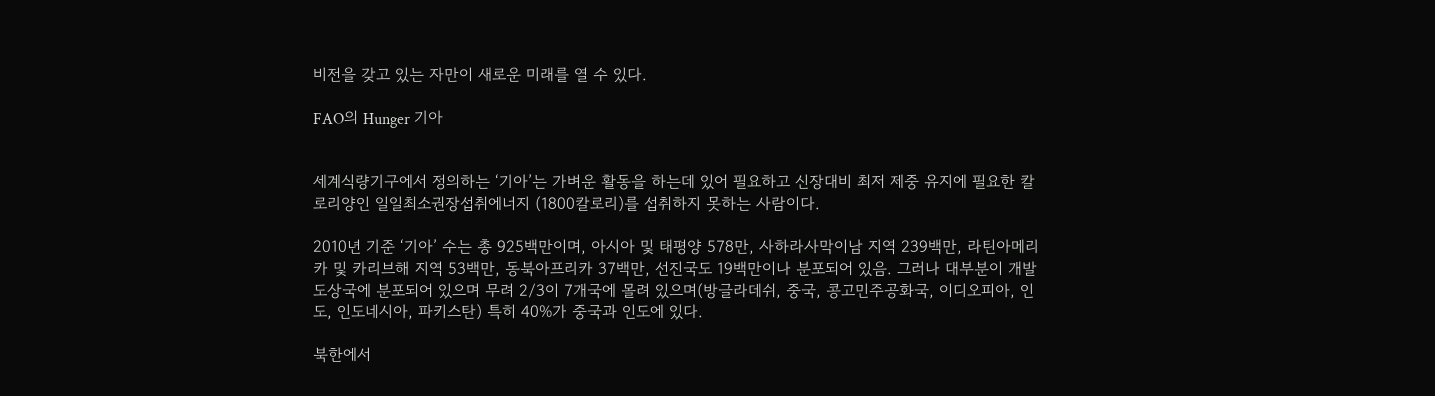비전을 갖고 있는 자만이 새로운 미래를 열 수 있다.

FAO의 Hunger 기아


세계식량기구에서 정의하는 ‘기아’는 가벼운 활동을 하는데 있어 필요하고 신장대비 최저 제중 유지에 필요한 칼로리양인 일일최소권장섭취에너지 (1800칼로리)를 섭취하지 못하는 사람이다.

2010년 기준 ‘기아’ 수는 총 925백만이며, 아시아 및 태평양 578만, 사하라사막이남 지역 239백만, 라틴아메리카 및 카리브해 지역 53백만, 동북아프리카 37백만, 선진국도 19백만이나 분포되어 있음. 그러나 대부분이 개발도상국에 분포되어 있으며 무려 2/3이 7개국에 몰려 있으며(방글라데쉬, 중국, 콩고민주공화국, 이디오피아, 인도, 인도네시아, 파키스탄) 특히 40%가 중국과 인도에 있다.

북한에서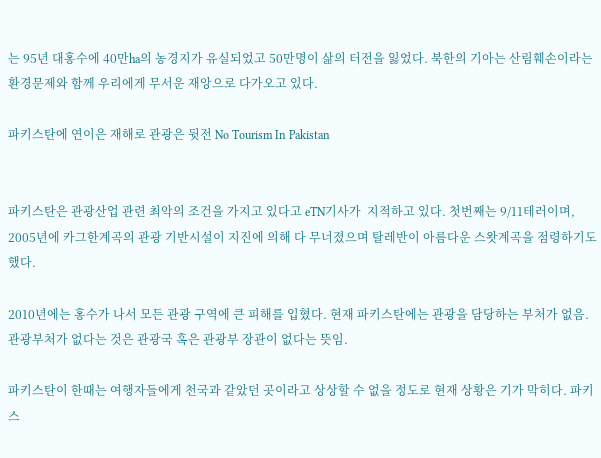는 95년 대홍수에 40만ha의 농경지가 유실되었고 50만명이 삶의 터전을 잃었다. 북한의 기아는 산림훼손이라는 환경문제와 함께 우리에게 무서운 재앙으로 다가오고 있다.

파키스탄에 연이은 재해로 관광은 뒷전 No Tourism In Pakistan


파키스탄은 관광산업 관련 최악의 조건을 가지고 있다고 eTN기사가  지적하고 있다. 첫번째는 9/11테러이며, 2005년에 카그한계곡의 관광 기반시설이 지진에 의해 다 무너졌으며 탈레반이 아름다운 스왓계곡을 점령하기도 했다.

2010년에는 홍수가 나서 모든 관광 구역에 큰 피해를 입혔다. 현재 파키스탄에는 관광을 담당하는 부처가 없음. 관광부처가 없다는 것은 관광국 혹은 관광부 장관이 없다는 뜻임.

파키스탄이 한때는 여행자들에게 천국과 같았던 곳이라고 상상할 수 없을 정도로 현재 상황은 기가 막히다. 파키스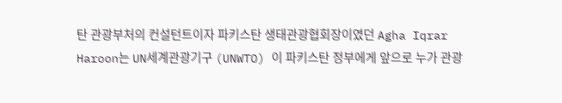탄 관광부처의 컨설턴트이자 파키스탄 생태관광협회장이였던 Agha Iqrar Haroon는 UN세계관광기구 (UNWTO) 이 파키스탄 정부에게 앞으로 누가 관광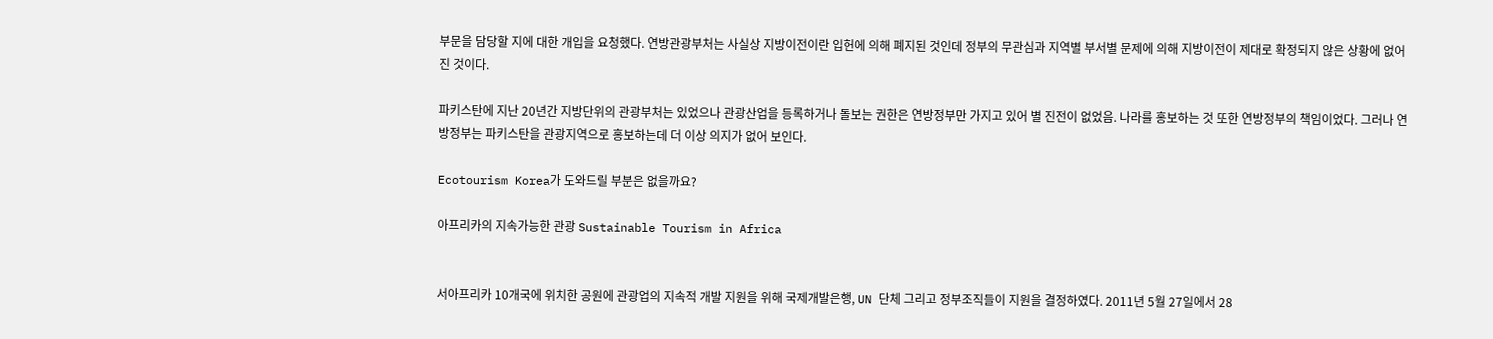부문을 담당할 지에 대한 개입을 요청했다. 연방관광부처는 사실상 지방이전이란 입헌에 의해 폐지된 것인데 정부의 무관심과 지역별 부서별 문제에 의해 지방이전이 제대로 확정되지 않은 상황에 없어진 것이다.

파키스탄에 지난 20년간 지방단위의 관광부처는 있었으나 관광산업을 등록하거나 돌보는 권한은 연방정부만 가지고 있어 별 진전이 없었음. 나라를 홍보하는 것 또한 연방정부의 책임이었다. 그러나 연방정부는 파키스탄을 관광지역으로 홍보하는데 더 이상 의지가 없어 보인다.

Ecotourism Korea가 도와드릴 부분은 없을까요?

아프리카의 지속가능한 관광 Sustainable Tourism in Africa


서아프리카 10개국에 위치한 공원에 관광업의 지속적 개발 지원을 위해 국제개발은행, UN 단체 그리고 정부조직들이 지원을 결정하였다. 2011년 5월 27일에서 28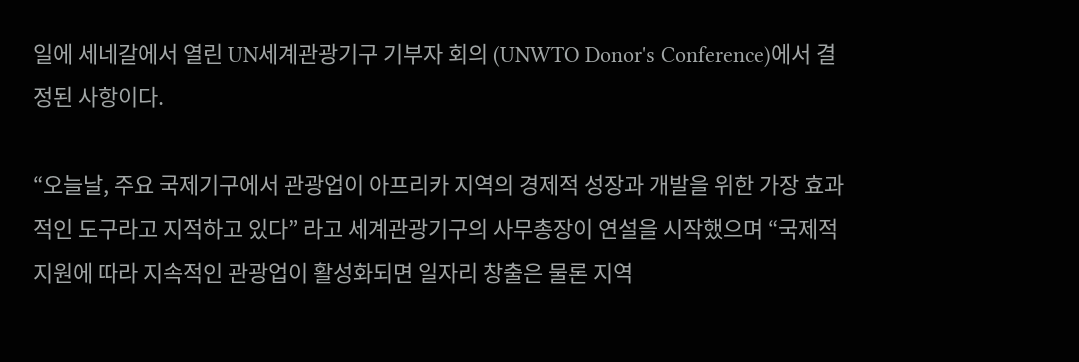일에 세네갈에서 열린 UN세계관광기구 기부자 회의 (UNWTO Donor's Conference)에서 결정된 사항이다.

“오늘날, 주요 국제기구에서 관광업이 아프리카 지역의 경제적 성장과 개발을 위한 가장 효과적인 도구라고 지적하고 있다” 라고 세계관광기구의 사무총장이 연설을 시작했으며 “국제적 지원에 따라 지속적인 관광업이 활성화되면 일자리 창출은 물론 지역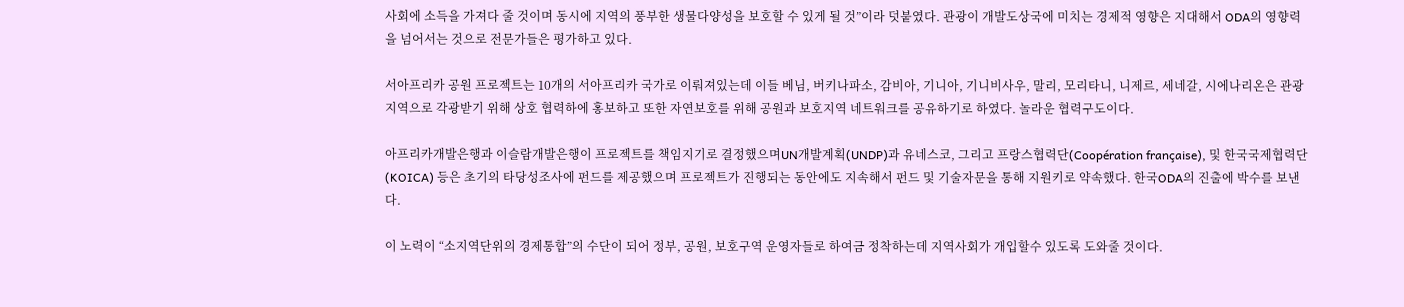사회에 소득을 가져다 줄 것이며 동시에 지역의 풍부한 생물다양성을 보호할 수 있게 될 것”이라 덧붙였다. 관광이 개발도상국에 미치는 경제적 영향은 지대해서 ODA의 영향력을 넘어서는 것으로 전문가들은 평가하고 있다.

서아프리카 공원 프로젝트는 10개의 서아프리카 국가로 이뤄져있는데 이들 베님, 버키나파소, 감비아, 기니아, 기니비사우, 말리, 모리타니, 니제르, 세네갈, 시에나리온은 관광지역으로 각광받기 위해 상호 협력하에 홍보하고 또한 자연보호를 위해 공원과 보호지역 네트워크를 공유하기로 하였다. 놀라운 협력구도이다.

아프리카개발은행과 이슬람개발은행이 프로젝트를 책임지기로 결정했으며UN개발계획(UNDP)과 유네스코, 그리고 프랑스협력단(Coopération française), 및 한국국제협력단(KOICA) 등은 초기의 타당성조사에 펀드를 제공했으며 프로젝트가 진행되는 동안에도 지속해서 펀드 및 기술자문을 통해 지원키로 약속했다. 한국ODA의 진출에 박수를 보낸다.

이 노력이 “소지역단위의 경제통합”의 수단이 되어 정부, 공원, 보호구역 운영자들로 하여금 정착하는데 지역사회가 개입할수 있도록 도와줄 것이다.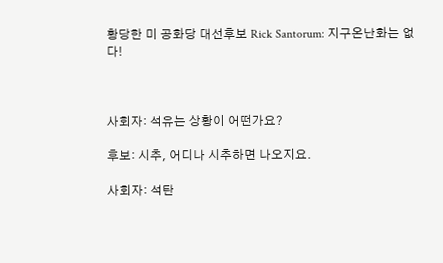황당한 미 공화당 대선후보 Rick Santorum: 지구온난화는 없다!



사회자: 석유는 상황이 어떤가요?

후보: 시추, 어디나 시추하면 나오지요.

사회자: 석탄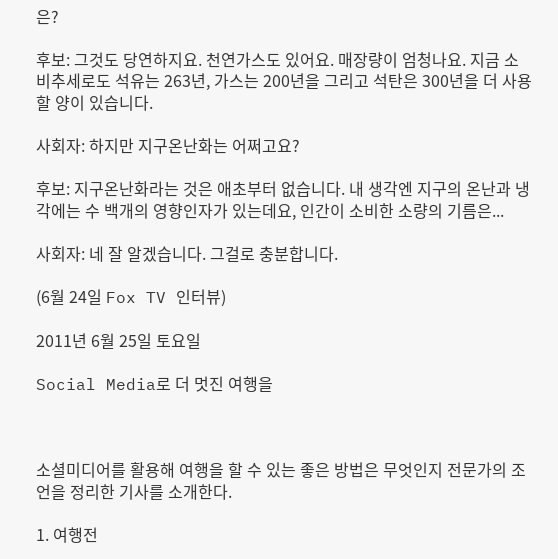은?

후보: 그것도 당연하지요. 천연가스도 있어요. 매장량이 엄청나요. 지금 소비추세로도 석유는 263년, 가스는 200년을 그리고 석탄은 300년을 더 사용할 양이 있습니다.

사회자: 하지만 지구온난화는 어쩌고요?

후보: 지구온난화라는 것은 애초부터 없습니다. 내 생각엔 지구의 온난과 냉각에는 수 백개의 영향인자가 있는데요, 인간이 소비한 소량의 기름은...

사회자: 네 잘 알겠습니다. 그걸로 충분합니다.

(6월 24일 Fox TV 인터뷰)

2011년 6월 25일 토요일

Social Media로 더 멋진 여행을



소셜미디어를 활용해 여행을 할 수 있는 좋은 방법은 무엇인지 전문가의 조언을 정리한 기사를 소개한다.

1. 여행전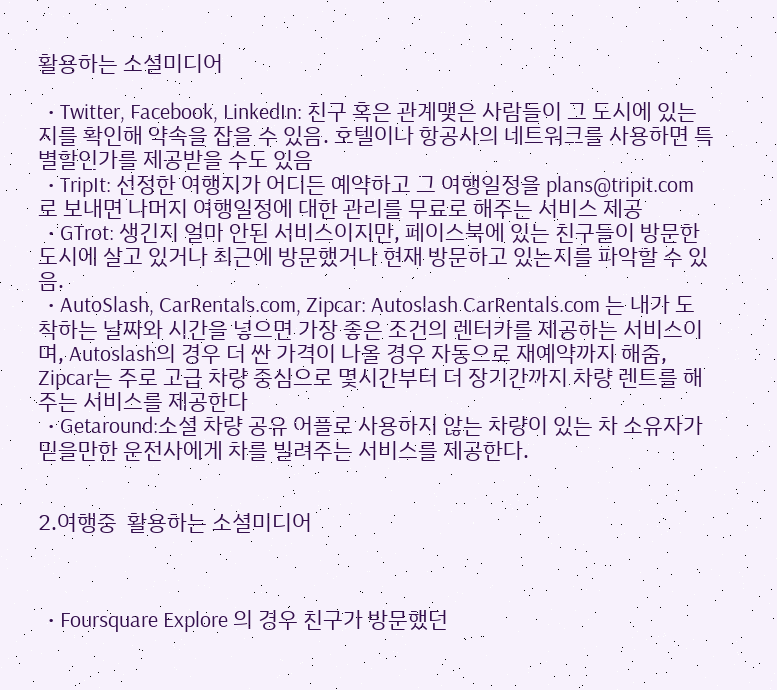활용하는 소셜미디어

  • Twitter, Facebook, LinkedIn: 친구 혹은 관계맺은 사람들이 그 도시에 있는지를 확인해 약속을 잡을 수 있음. 호텔이나 항공사의 네트워크를 사용하면 특별할인가를 제공받을 수도 있음
  • TripIt: 선정한 여행지가 어디든 예약하고 그 여행일정을 plans@tripit.com로 보내면 나머지 여행일정에 대한 관리를 무료로 해주는 서비스 제공
  • GTrot: 생긴지 얼마 안된 서비스이지만, 페이스북에 있는 친구들이 방문한 도시에 살고 있거나 최근에 방문했거나 현재 방문하고 있는지를 파악할 수 있음.
  • AutoSlash, CarRentals.com, Zipcar: Autoslash CarRentals.com 는 내가 도착하는 날짜와 시간을 넣으면 가장 좋은 조건의 렌터카를 제공하는 서비스이며, Autoslash의 경우 더 싼 가격이 나올 경우 자동으로 재예약까지 해줌, Zipcar는 주로 고급 차량 중심으로 몇시간부터 더 장기간까지 차량 렌트를 해주는 서비스를 제공한다
  • Getaround:소셜 차량 공유 어플로 사용하지 않는 차량이 있는 차 소유자가 믿을만한 운전사에게 차를 빌려주는 서비스를 제공한다.


2.여행중  활용하는 소셜미디어



  • Foursquare Explore 의 경우 친구가 방문했던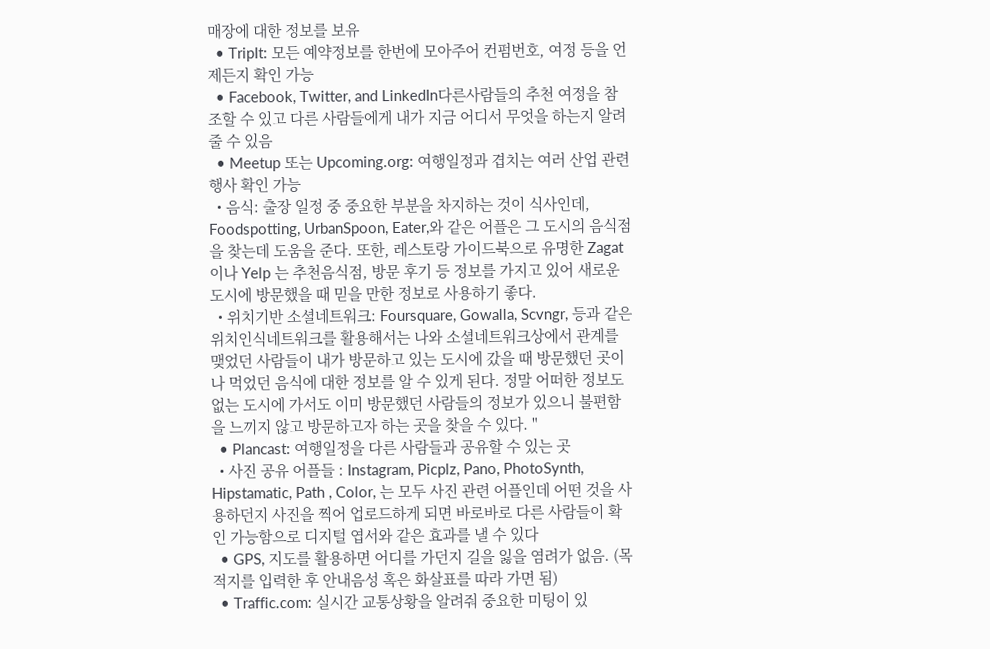매장에 대한 정보를 보유
  • TripIt: 모든 예약정보를 한번에 모아주어 컨펌번호, 여정 등을 언제든지 확인 가능
  • Facebook, Twitter, and LinkedIn다른사람들의 추천 여정을 참조할 수 있고 다른 사람들에게 내가 지금 어디서 무엇을 하는지 알려줄 수 있음
  • Meetup 또는 Upcoming.org: 여행일정과 겹치는 여러 산업 관련 행사 확인 가능
  • 음식: 출장 일정 중 중요한 부분을 차지하는 것이 식사인데, Foodspotting, UrbanSpoon, Eater,와 같은 어플은 그 도시의 음식점을 찾는데 도움을 준다. 또한, 레스토랑 가이드북으로 유명한 Zagat 이나 Yelp 는 추천음식점, 방문 후기 등 정보를 가지고 있어 새로운 도시에 방문했을 때 믿을 만한 정보로 사용하기 좋다.
  • 위치기반 소셜네트워크: Foursquare, Gowalla, Scvngr, 등과 같은 위치인식네트워크를 활용해서는 나와 소셜네트워크상에서 관계를 맺었던 사람들이 내가 방문하고 있는 도시에 갔을 때 방문했던 곳이나 먹었던 음식에 대한 정보를 알 수 있게 된다. 정말 어떠한 정보도 없는 도시에 가서도 이미 방문했던 사람들의 정보가 있으니 불편함을 느끼지 않고 방문하고자 하는 곳을 찾을 수 있다. "
  • Plancast: 여행일정을 다른 사람들과 공유할 수 있는 곳
  • 사진 공유 어플들 : Instagram, Picplz, Pano, PhotoSynth, Hipstamatic, Path , Color, 는 모두 사진 관련 어플인데 어떤 것을 사용하던지 사진을 찍어 업로드하게 되면 바로바로 다른 사람들이 확인 가능함으로 디지털 엽서와 같은 효과를 낼 수 있다
  • GPS, 지도를 활용하면 어디를 가던지 길을 잃을 염려가 없음. (목적지를 입력한 후 안내음성 혹은 화살표를 따라 가면 됨)
  • Traffic.com: 실시간 교통상황을 알려줘 중요한 미팅이 있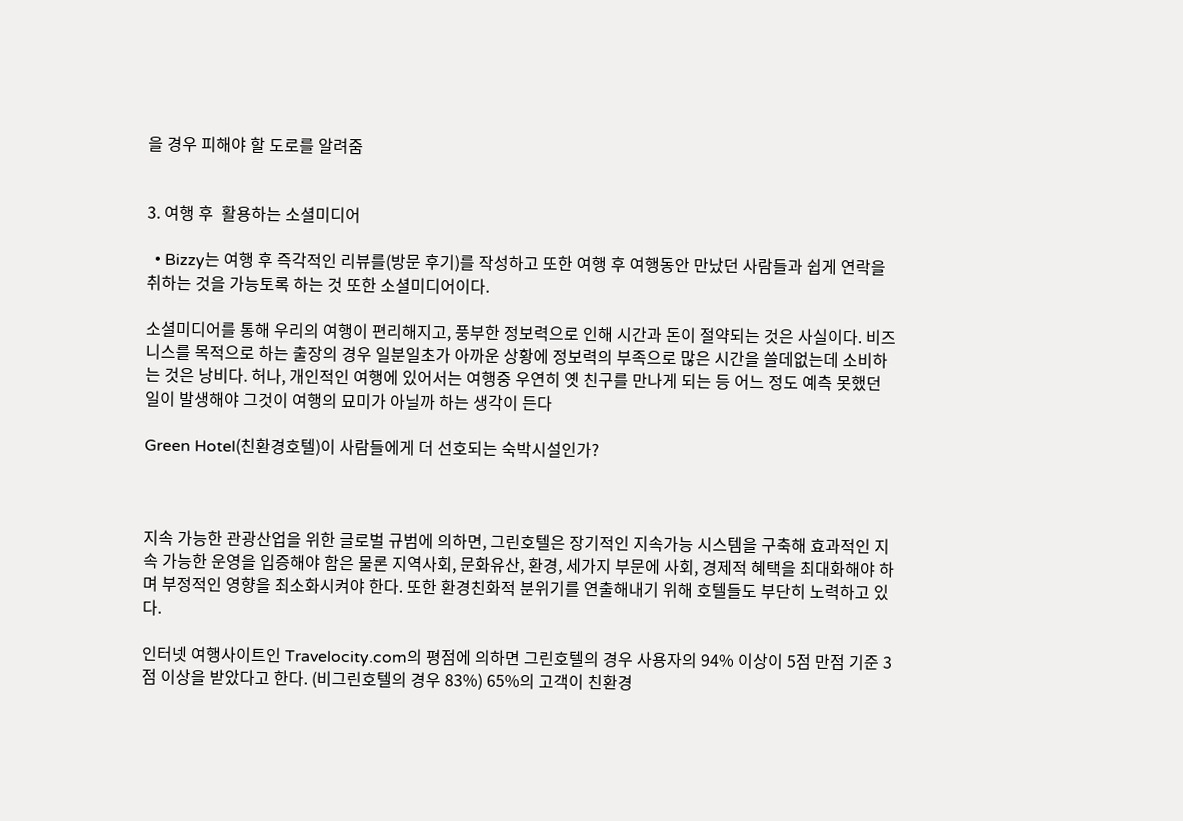을 경우 피해야 할 도로를 알려줌


3. 여행 후  활용하는 소셜미디어

  • Bizzy는 여행 후 즉각적인 리뷰를(방문 후기)를 작성하고 또한 여행 후 여행동안 만났던 사람들과 쉽게 연락을 취하는 것을 가능토록 하는 것 또한 소셜미디어이다.

소셜미디어를 통해 우리의 여행이 편리해지고, 풍부한 정보력으로 인해 시간과 돈이 절약되는 것은 사실이다. 비즈니스를 목적으로 하는 출장의 경우 일분일초가 아까운 상황에 정보력의 부족으로 많은 시간을 쓸데없는데 소비하는 것은 낭비다. 허나, 개인적인 여행에 있어서는 여행중 우연히 옛 친구를 만나게 되는 등 어느 정도 예측 못했던 일이 발생해야 그것이 여행의 묘미가 아닐까 하는 생각이 든다

Green Hotel(친환경호텔)이 사람들에게 더 선호되는 숙박시설인가?



지속 가능한 관광산업을 위한 글로벌 규범에 의하면, 그린호텔은 장기적인 지속가능 시스템을 구축해 효과적인 지속 가능한 운영을 입증해야 함은 물론 지역사회, 문화유산, 환경, 세가지 부문에 사회, 경제적 혜택을 최대화해야 하며 부정적인 영향을 최소화시켜야 한다. 또한 환경친화적 분위기를 연출해내기 위해 호텔들도 부단히 노력하고 있다.

인터넷 여행사이트인 Travelocity.com의 평점에 의하면 그린호텔의 경우 사용자의 94% 이상이 5점 만점 기준 3점 이상을 받았다고 한다. (비그린호텔의 경우 83%) 65%의 고객이 친환경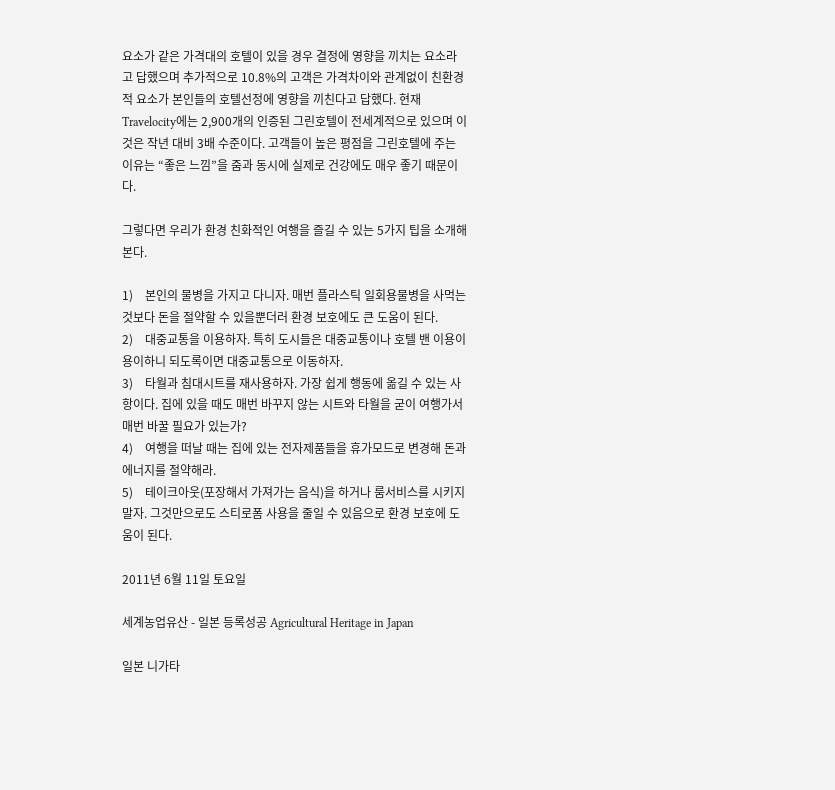요소가 같은 가격대의 호텔이 있을 경우 결정에 영향을 끼치는 요소라고 답했으며 추가적으로 10.8%의 고객은 가격차이와 관계없이 친환경적 요소가 본인들의 호텔선정에 영향을 끼친다고 답했다. 현재 Travelocity에는 2,900개의 인증된 그린호텔이 전세계적으로 있으며 이것은 작년 대비 3배 수준이다. 고객들이 높은 평점을 그린호텔에 주는 이유는 “좋은 느낌”을 줌과 동시에 실제로 건강에도 매우 좋기 때문이다.

그렇다면 우리가 환경 친화적인 여행을 즐길 수 있는 5가지 팁을 소개해 본다.

1)    본인의 물병을 가지고 다니자. 매번 플라스틱 일회용물병을 사먹는 것보다 돈을 절약할 수 있을뿐더러 환경 보호에도 큰 도움이 된다.
2)    대중교통을 이용하자. 특히 도시들은 대중교통이나 호텔 밴 이용이 용이하니 되도록이면 대중교통으로 이동하자.
3)    타월과 침대시트를 재사용하자. 가장 쉽게 행동에 옮길 수 있는 사항이다. 집에 있을 때도 매번 바꾸지 않는 시트와 타월을 굳이 여행가서 매번 바꿀 필요가 있는가?
4)    여행을 떠날 때는 집에 있는 전자제품들을 휴가모드로 변경해 돈과 에너지를 절약해라.
5)    테이크아웃(포장해서 가져가는 음식)을 하거나 룸서비스를 시키지 말자. 그것만으로도 스티로폼 사용을 줄일 수 있음으로 환경 보호에 도움이 된다.

2011년 6월 11일 토요일

세계농업유산 - 일본 등록성공 Agricultural Heritage in Japan

일본 니가타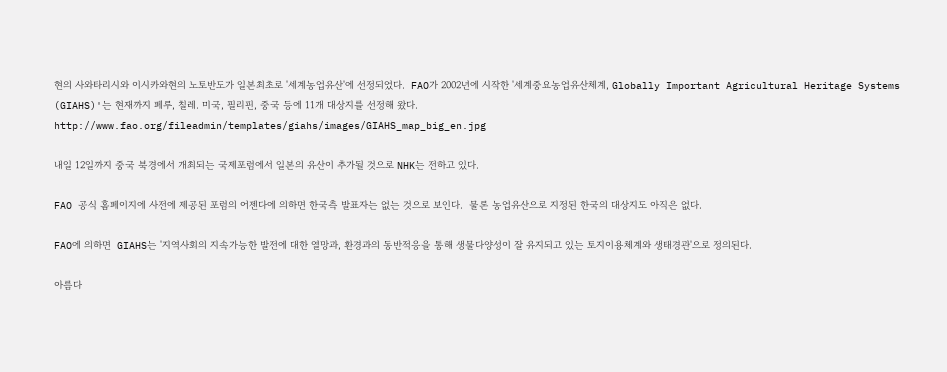현의 사와타리시와 이시카와현의 노토반도가 일본최초로 '세계농업유산'에 선정되었다.  FAO가 2002년에 시작한 '세계중요농업유산체계, Globally Important Agricultural Heritage Systems (GIAHS)'는 현재까지 페루, 칠레. 미국, 필리핀, 중국 등에 11개 대상지를 선정해 왔다.
http://www.fao.org/fileadmin/templates/giahs/images/GIAHS_map_big_en.jpg

내일 12일까지 중국 북경에서 개최되는 국제포럼에서 일본의 유산이 추가될 것으로 NHK는 전하고 있다.

FAO 공식 홈페이지에 사전에 제공된 포럼의 어젠다에 의하면 한국측 발표자는 없는 것으로 보인다.  물론 농업유산으로 지정된 한국의 대상지도 아직은 없다.

FAO에 의하면  GIAHS는 '지역사회의 지속가능한 발전에 대한 열망과, 환경과의 동반적응을 통해 생물다양성이 잘 유지되고 있는 토지이용체계와 생태경관'으로 정의된다.

아름다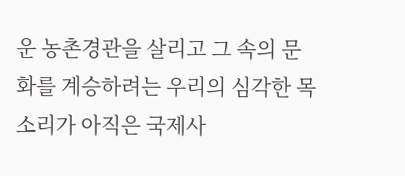운 농촌경관을 살리고 그 속의 문화를 계승하려는 우리의 심각한 목소리가 아직은 국제사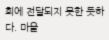회에 전달되지 못한 듯하다. 마을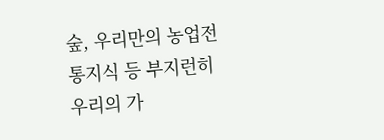숲, 우리만의 농업전통지식 등 부지런히 우리의 가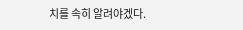치를 속히 알려야겠다.